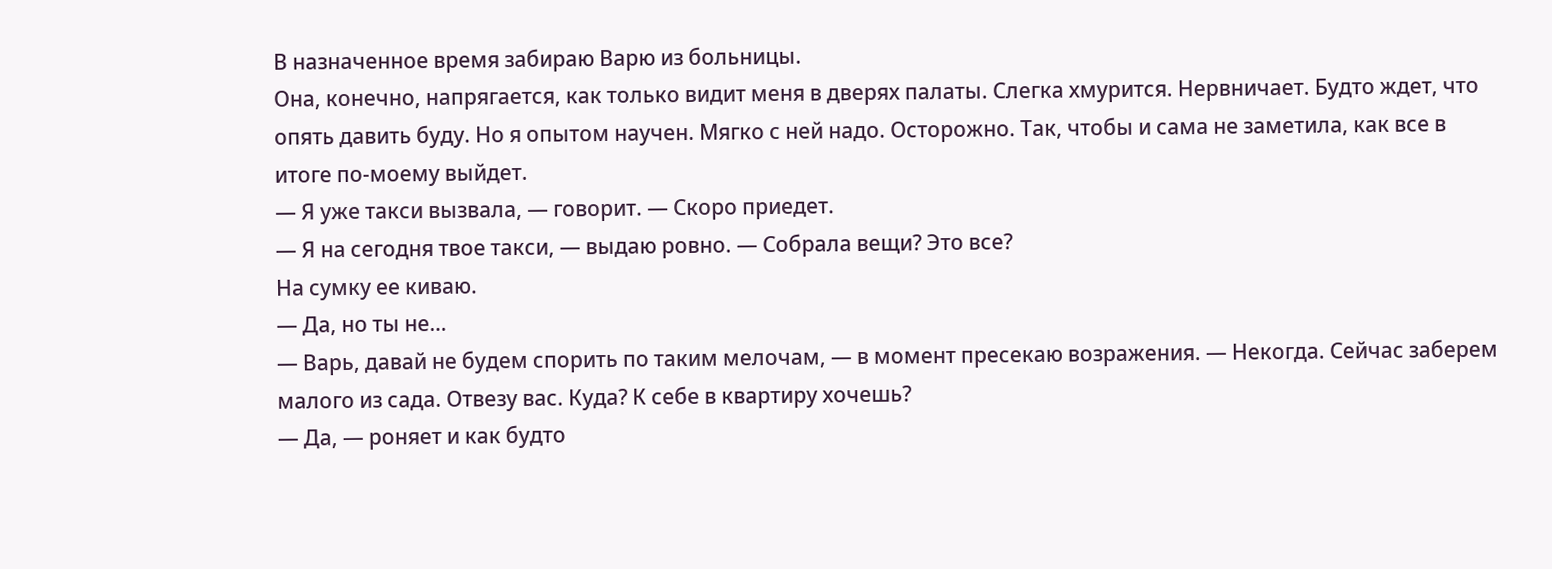В назначенное время забираю Варю из больницы.
Она, конечно, напрягается, как только видит меня в дверях палаты. Слегка хмурится. Нервничает. Будто ждет, что опять давить буду. Но я опытом научен. Мягко с ней надо. Осторожно. Так, чтобы и сама не заметила, как все в итоге по-моему выйдет.
— Я уже такси вызвала, — говорит. — Скоро приедет.
— Я на сегодня твое такси, — выдаю ровно. — Собрала вещи? Это все?
На сумку ее киваю.
— Да, но ты не…
— Варь, давай не будем спорить по таким мелочам, — в момент пресекаю возражения. — Некогда. Сейчас заберем малого из сада. Отвезу вас. Куда? К себе в квартиру хочешь?
— Да, — роняет и как будто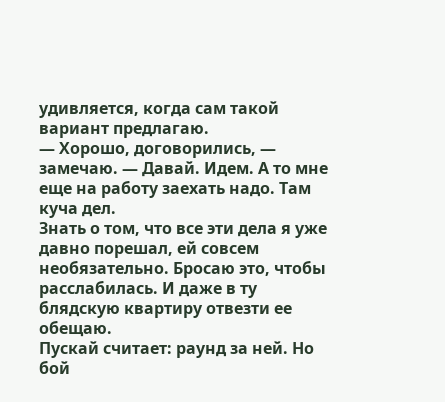удивляется, когда сам такой вариант предлагаю.
— Хорошо, договорились, — замечаю. — Давай. Идем. А то мне еще на работу заехать надо. Там куча дел.
Знать о том, что все эти дела я уже давно порешал, ей совсем необязательно. Бросаю это, чтобы расслабилась. И даже в ту блядскую квартиру отвезти ее обещаю.
Пускай считает: раунд за ней. Но бой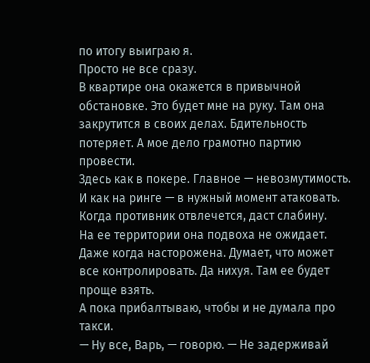по итогу выиграю я.
Просто не все сразу.
В квартире она окажется в привычной обстановке. Это будет мне на руку. Там она закрутится в своих делах. Бдительность потеряет. А мое дело грамотно партию провести.
Здесь как в покере. Главное — невозмутимость. И как на ринге — в нужный момент атаковать. Когда противник отвлечется, даст слабину.
На ее территории она подвоха не ожидает. Даже когда насторожена. Думает, что может все контролировать. Да нихуя. Там ее будет проще взять.
А пока прибалтываю, чтобы и не думала про такси.
— Ну все, Варь, — говорю. — Не задерживай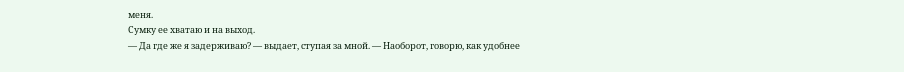меня.
Сумку ее хватаю и на выход.
— Да где же я задерживаю? — выдает, ступая за мной. — Наоборот, говорю, как удобнее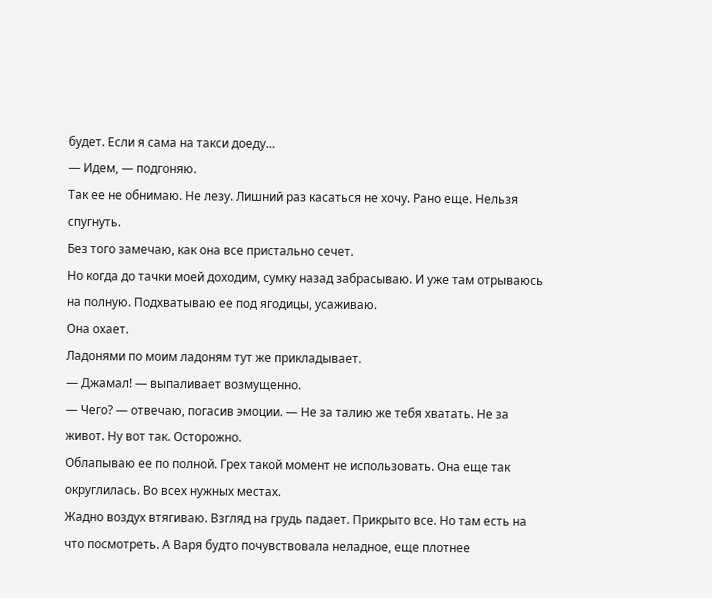будет. Если я сама на такси доеду…
— Идем, — подгоняю.
Так ее не обнимаю. Не лезу. Лишний раз касаться не хочу. Рано еще. Нельзя спугнуть.
Без того замечаю, как она все пристально сечет.
Но когда до тачки моей доходим, сумку назад забрасываю. И уже там отрываюсь на полную. Подхватываю ее под ягодицы, усаживаю.
Она охает.
Ладонями по моим ладоням тут же прикладывает.
— Джамал! — выпаливает возмущенно.
— Чего? — отвечаю, погасив эмоции. — Не за талию же тебя хватать. Не за живот. Ну вот так. Осторожно.
Облапываю ее по полной. Грех такой момент не использовать. Она еще так округлилась. Во всех нужных местах.
Жадно воздух втягиваю. Взгляд на грудь падает. Прикрыто все. Но там есть на что посмотреть. А Варя будто почувствовала неладное, еще плотнее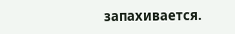запахивается.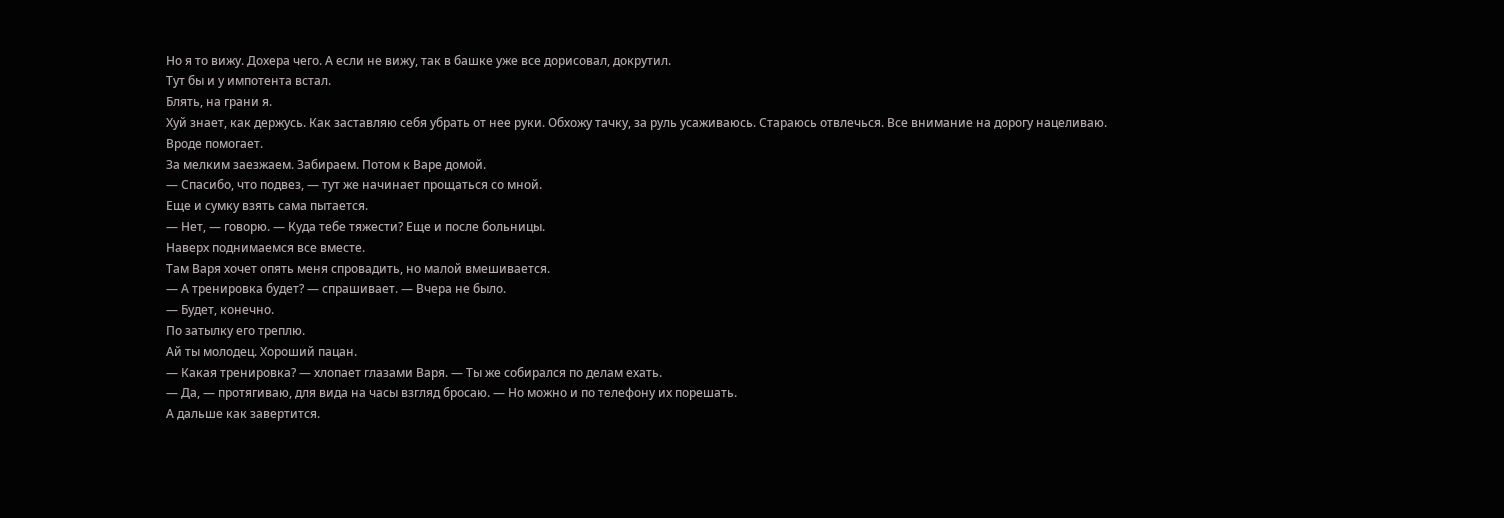Но я то вижу. Дохера чего. А если не вижу, так в башке уже все дорисовал, докрутил.
Тут бы и у импотента встал.
Блять, на грани я.
Хуй знает, как держусь. Как заставляю себя убрать от нее руки. Обхожу тачку, за руль усаживаюсь. Стараюсь отвлечься. Все внимание на дорогу нацеливаю.
Вроде помогает.
За мелким заезжаем. Забираем. Потом к Варе домой.
— Спасибо, что подвез, — тут же начинает прощаться со мной.
Еще и сумку взять сама пытается.
— Нет, — говорю. — Куда тебе тяжести? Еще и после больницы.
Наверх поднимаемся все вместе.
Там Варя хочет опять меня спровадить, но малой вмешивается.
— А тренировка будет? — спрашивает. — Вчера не было.
— Будет, конечно.
По затылку его треплю.
Ай ты молодец. Хороший пацан.
— Какая тренировка? — хлопает глазами Варя. — Ты же собирался по делам ехать.
— Да, — протягиваю, для вида на часы взгляд бросаю. — Но можно и по телефону их порешать.
А дальше как завертится.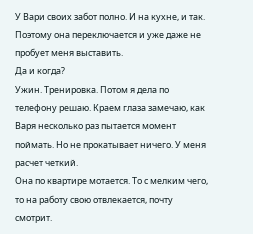У Вари своих забот полно. И на кухне, и так. Поэтому она переключается и уже даже не пробует меня выставить.
Да и когда?
Ужин. Тренировка. Потом я дела по телефону решаю. Краем глаза замечаю, как Варя несколько раз пытается момент поймать. Но не прокатывает ничего. У меня расчет четкий.
Она по квартире мотается. То с мелким чего, то на работу свою отвлекается, почту смотрит.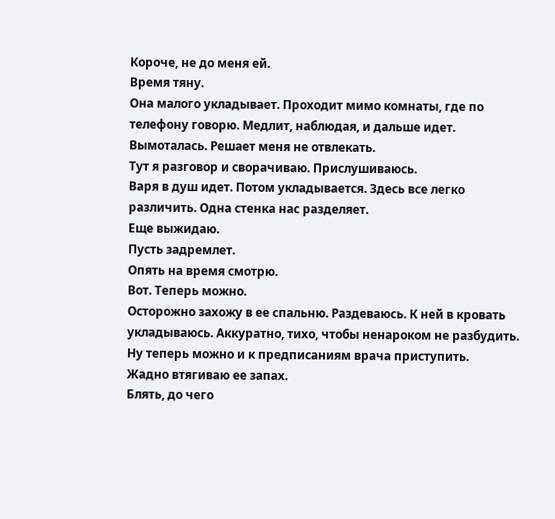Короче, не до меня ей.
Время тяну.
Она малого укладывает. Проходит мимо комнаты, где по телефону говорю. Медлит, наблюдая, и дальше идет.
Вымоталась. Решает меня не отвлекать.
Тут я разговор и сворачиваю. Прислушиваюсь.
Варя в душ идет. Потом укладывается. Здесь все легко различить. Одна стенка нас разделяет.
Еще выжидаю.
Пусть задремлет.
Опять на время смотрю.
Вот. Теперь можно.
Осторожно захожу в ее спальню. Раздеваюсь. К ней в кровать укладываюсь. Аккуратно, тихо, чтобы ненароком не разбудить.
Ну теперь можно и к предписаниям врача приступить.
Жадно втягиваю ее запах.
Блять, до чего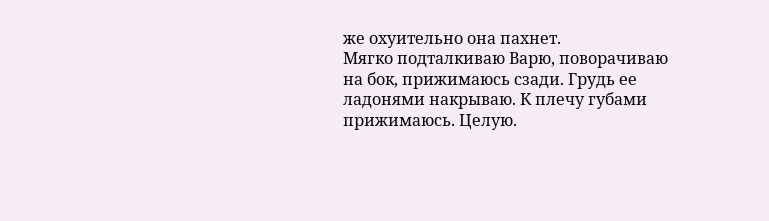же охуительно она пахнет.
Мягко подталкиваю Варю, поворачиваю на бок, прижимаюсь сзади. Грудь ее ладонями накрываю. К плечу губами прижимаюсь. Целую.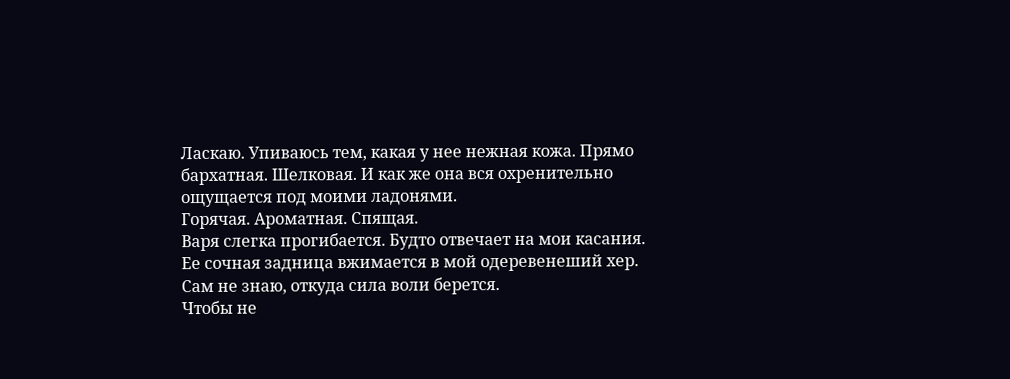Ласкаю. Упиваюсь тем, какая у нее нежная кожа. Прямо бархатная. Шелковая. И как же она вся охренительно ощущается под моими ладонями.
Горячая. Ароматная. Спящая.
Варя слегка прогибается. Будто отвечает на мои касания. Ее сочная задница вжимается в мой одеревенеший хер.
Сам не знаю, откуда сила воли берется.
Чтобы не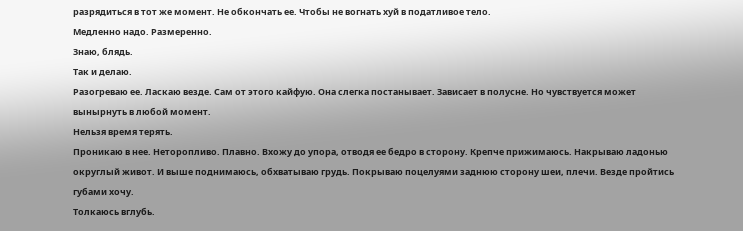разрядиться в тот же момент. Не обкончать ее. Чтобы не вогнать хуй в податливое тело.
Медленно надо. Размеренно.
Знаю, блядь.
Так и делаю.
Разогреваю ее. Ласкаю везде. Сам от этого кайфую. Она слегка постанывает. Зависает в полусне. Но чувствуется может вынырнуть в любой момент.
Нельзя время терять.
Проникаю в нее. Неторопливо. Плавно. Вхожу до упора, отводя ее бедро в сторону. Крепче прижимаюсь. Накрываю ладонью округлый живот. И выше поднимаюсь, обхватываю грудь. Покрываю поцелуями заднюю сторону шеи, плечи. Везде пройтись губами хочу.
Толкаюсь вглубь.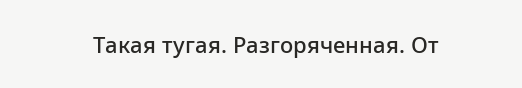Такая тугая. Разгоряченная. От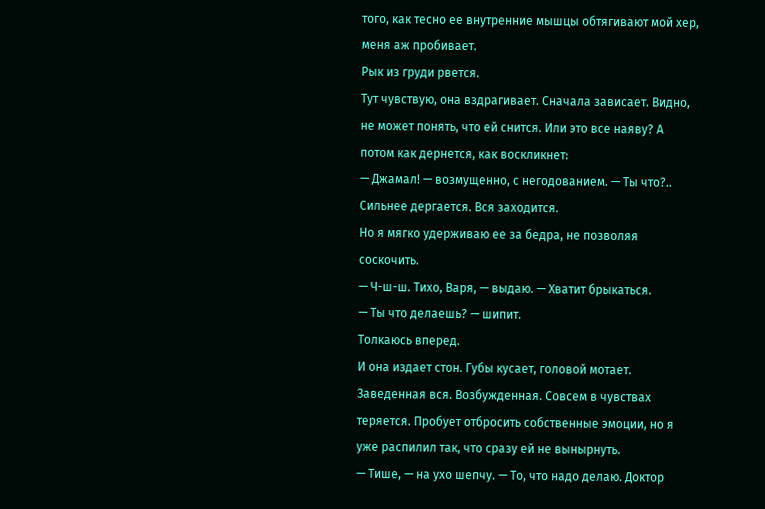того, как тесно ее внутренние мышцы обтягивают мой хер, меня аж пробивает.
Рык из груди рвется.
Тут чувствую, она вздрагивает. Сначала зависает. Видно, не может понять, что ей снится. Или это все наяву? А потом как дернется, как воскликнет:
— Джамал! — возмущенно, с негодованием. — Ты что?..
Сильнее дергается. Вся заходится.
Но я мягко удерживаю ее за бедра, не позволяя соскочить.
— Ч-ш-ш. Тихо, Варя, — выдаю. — Хватит брыкаться.
— Ты что делаешь? — шипит.
Толкаюсь вперед.
И она издает стон. Губы кусает, головой мотает. Заведенная вся. Возбужденная. Совсем в чувствах теряется. Пробует отбросить собственные эмоции, но я уже распилил так, что сразу ей не вынырнуть.
— Тише, — на ухо шепчу. — То, что надо делаю. Доктор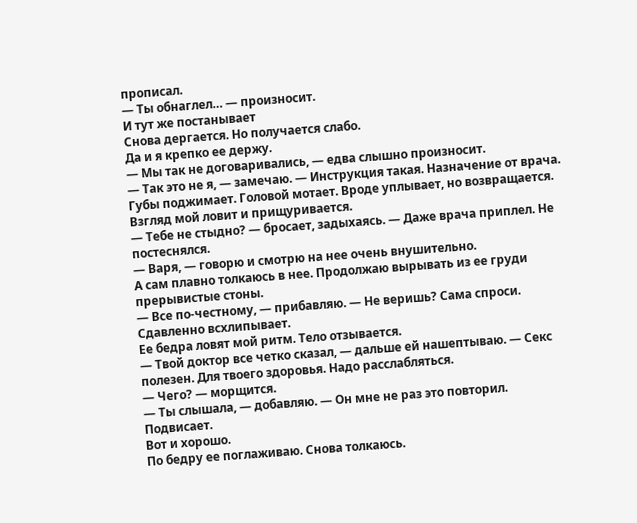прописал.
— Ты обнаглел… — произносит.
И тут же постанывает
Снова дергается. Но получается слабо.
Да и я крепко ее держу.
— Мы так не договаривались, — едва слышно произносит.
— Так это не я, — замечаю. — Инструкция такая. Назначение от врача.
Губы поджимает. Головой мотает. Вроде уплывает, но возвращается. Взгляд мой ловит и прищуривается.
— Тебе не стыдно? — бросает, задыхаясь. — Даже врача приплел. Не постеснялся.
— Варя, — говорю и смотрю на нее очень внушительно.
А сам плавно толкаюсь в нее. Продолжаю вырывать из ее груди прерывистые стоны.
— Все по-честному, — прибавляю. — Не веришь? Сама спроси.
Сдавленно всхлипывает.
Ее бедра ловят мой ритм. Тело отзывается.
— Твой доктор все четко сказал, — дальше ей нашептываю. — Секс полезен. Для твоего здоровья. Надо расслабляться.
— Чего? — морщится.
— Ты слышала, — добавляю. — Он мне не раз это повторил.
Подвисает.
Вот и хорошо.
По бедру ее поглаживаю. Снова толкаюсь.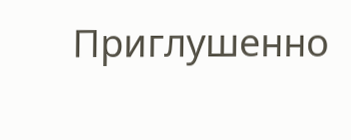Приглушенно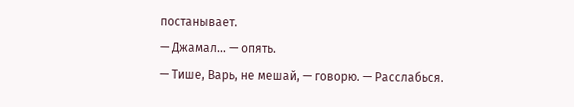постанывает.
— Джамал… — опять.
— Тише, Варь, не мешай, — говорю. — Расслабься.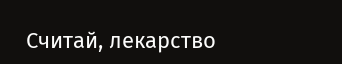Считай, лекарство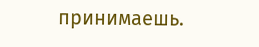принимаешь.